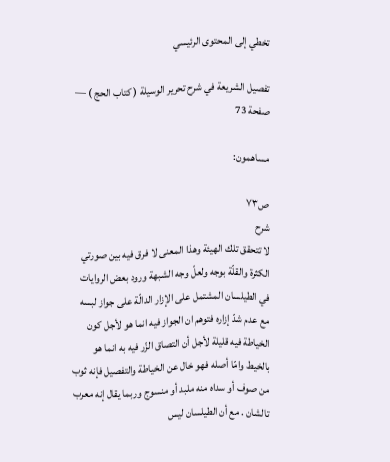تخطي إلى المحتوى الرئيسي

تفصيل الشريعة في شرح تحرير الوسيلة ( كتاب الحج ) — صفحة 73

مساهمون:

ص٧٣
شرح
لا تتحقق تلك الهيئة وهذا المعنى لا فرق فيه بين صورتي الكثرة والقلّة بوجه ولعلّ وجه الشبهة ورود بعض الروايات في الطيلسان المشتمل على الإزار الدالّة على جواز لبسه مع عدم شدّ إزاره فتوهم ان الجواز فيه انما هو لأجل كون الخياطة فيه قليلة لأجل أن التصاق الزّر فيه به انما هو بالخيط وامّا أصله فهو خال عن الخياطة والتفصيل فإنه ثوب من صوف أو سداه منه ملبد أو منسوج وربما يقال إنه معرب تالشان . مع أن الطيلسان ليس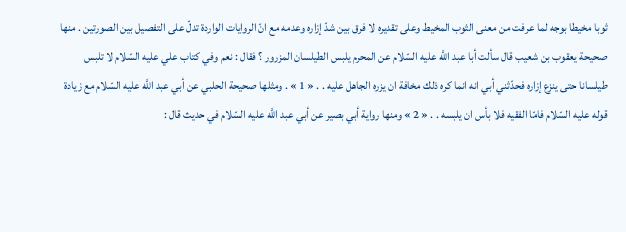ثوبا مخيطا بوجه لما عرفت من معنى الثوب المخيط وعلى تقديره لا فرق بين شدّ إزاره وعدمه مع انّ الروايات الواردة تدلّ على التفصيل بين الصورتين . منها صحيحة يعقوب بن شعيب قال سألت أبا عبد اللَّه عليه السّلام عن المحرم يلبس الطيلسان المزرور ؟ فقال : نعم وفي كتاب علي عليه السّلام لا تلبس طيلسانا حتى ينزع إزاره فحدّثني أبي انه انما كره ذلك مخافة ان يزره الجاهل عليه . . « 1 » . ومثلها صحيحة الحلبي عن أبي عبد اللَّه عليه السّلام مع زيادة قوله عليه السّلام فامّا الفقيه فلا بأس ان يلبسه . . « 2 » ومنها رواية أبي بصير عن أبي عبد اللَّه عليه السّلام في حديث قال :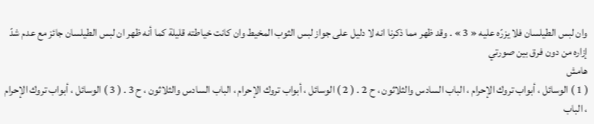وان لبس الطيلسان فلا يزرّه عليه « 3 » . وقد ظهر مما ذكرنا انه لا دليل على جواز لبس الثوب المخيط وان كانت خياطته قليلة كما أنه ظهر ان لبس الطيلسان جائز مع عدم شدّ إزاره من دون فرق بين صورتي
هامش
( 1 ) الوسائل ، أبواب تروك الإحرام ، الباب السادس والثلاثون ، ح 2 . ( 2 ) الوسائل ، أبواب تروك الإحرام ، الباب السادس والثلاثون ، ح 3 . ( 3 ) الوسائل ، أبواب تروك الإحرام ، الباب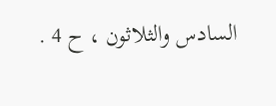السادس والثلاثون ، ح 4 .